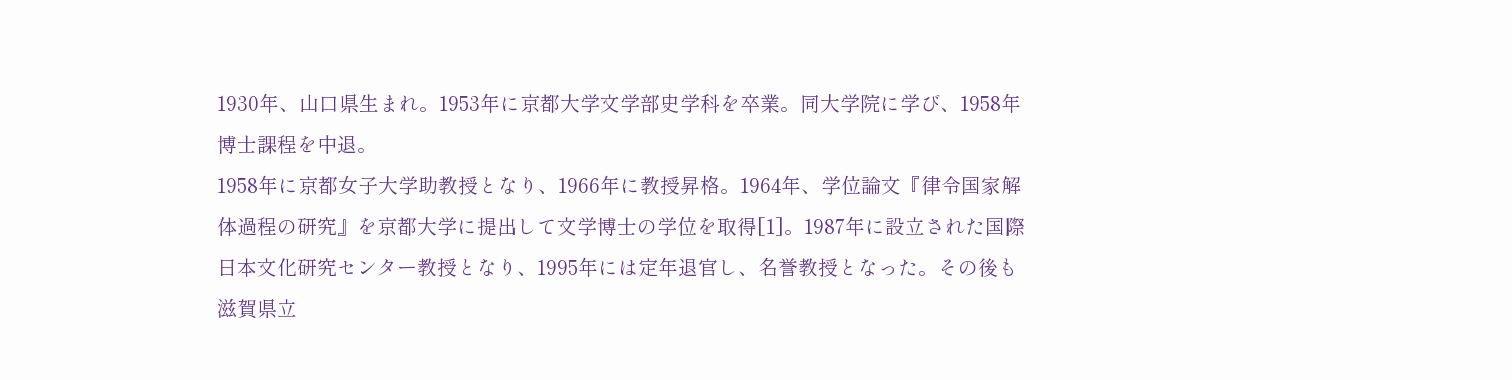1930年、山口県生まれ。1953年に京都大学文学部史学科を卒業。同大学院に学び、1958年博士課程を中退。
1958年に京都女子大学助教授となり、1966年に教授昇格。1964年、学位論文『律令国家解体過程の研究』を京都大学に提出して文学博士の学位を取得[1]。1987年に設立された国際日本文化研究センター教授となり、1995年には定年退官し、名誉教授となった。その後も滋賀県立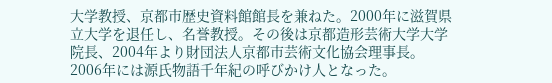大学教授、京都市歴史資料館館長を兼ねた。2000年に滋賀県立大学を退任し、名誉教授。その後は京都造形芸術大学大学院長、2004年より財団法人京都市芸術文化協会理事長。2006年には源氏物語千年紀の呼びかけ人となった。